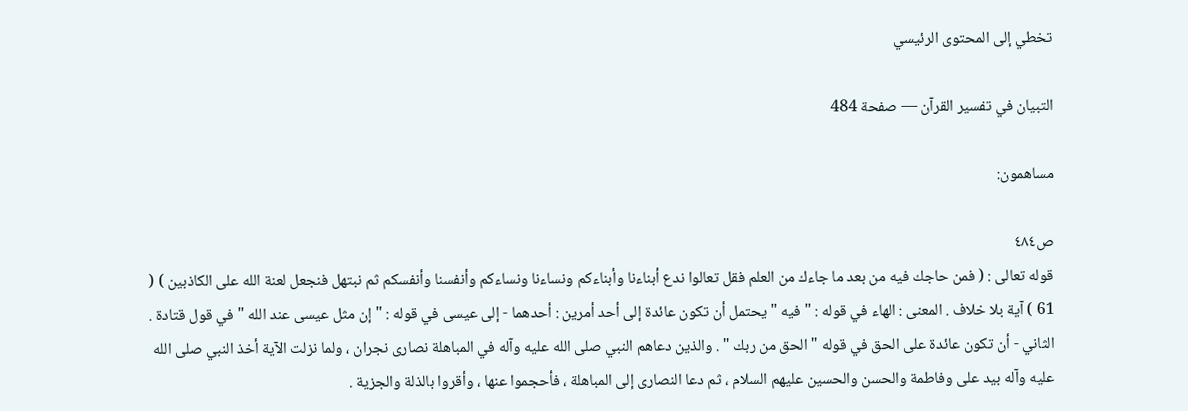تخطي إلى المحتوى الرئيسي

التبيان في تفسير القرآن — صفحة 484

مساهمون:

ص٤٨٤
قوله تعالى : ( فمن حاجك فيه من بعد ما جاءك من العلم فقل تعالوا ندع أبناءنا وأبناءكم ونساءنا ونساءكم وأنفسنا وأنفسكم ثم نبتهل فنجعل لعنة الله على الكاذبين ) ( 61 ) آية بلا خلاف . المعنى : الهاء في قوله : " فيه " يحتمل أن تكون عائدة إلى أحد أمرين : أحدهما - إلى عيسى في قوله : " إن مثل عيسى عند الله " في قول قتادة . الثاني - أن تكون عائدة على الحق في قوله " الحق من ربك " . والذين دعاهم النبي صلى الله عليه وآله في المباهلة نصارى نجران ، ولما نزلت الآية أخذ النبي صلى الله عليه وآله بيد على وفاطمة والحسن والحسين عليهم السلام ، ثم دعا النصارى إلى المباهلة ، فأحجموا عنها ، وأقروا بالذلة والجزية .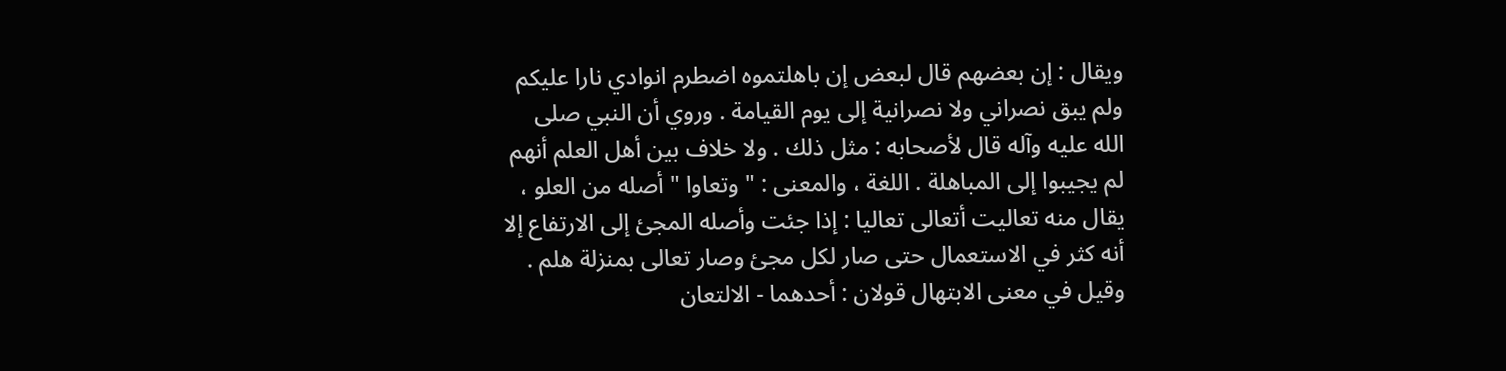ويقال : إن بعضهم قال لبعض إن باهلتموه اضطرم انوادي نارا عليكم ولم يبق نصراني ولا نصرانية إلى يوم القيامة . وروي أن النبي صلى الله عليه وآله قال لأصحابه : مثل ذلك . ولا خلاف بين أهل العلم أنهم لم يجيبوا إلى المباهلة . اللغة ، والمعنى : " وتعاوا " أصله من العلو ، يقال منه تعاليت أتعالى تعاليا : إذا جئت وأصله المجئ إلى الارتفاع إلا أنه كثر في الاستعمال حتى صار لكل مجئ وصار تعالى بمنزلة هلم . وقيل في معنى الابتهال قولان : أحدهما - الالتعان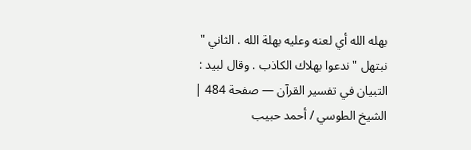بهله الله أي لعنه وعليه بهلة الله . الثاني " نبتهل " ندعوا بهلاك الكاذب . وقال لبيد :
التبيان في تفسير القرآن — صفحة 484 | الشيخ الطوسي / أحمد حبيب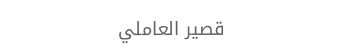قصير العاملي